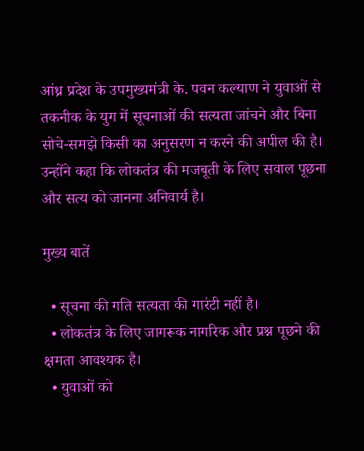आंध्र प्रदेश के उपमुख्यमंत्री के. पवन कल्याण ने युवाओं से तकनीक के युग में सूचनाओं की सत्यता जांचने और बिना सोचे-समझे किसी का अनुसरण न करने की अपील की है। उन्होंने कहा कि लोकतंत्र की मजबूती के लिए सवाल पूछना और सत्य को जानना अनिवार्य है।

मुख्य बातें

  • सूचना की गति सत्यता की गारंटी नहीं है।
  • लोकतंत्र के लिए जागरूक नागरिक और प्रश्न पूछने की क्षमता आवश्यक है।
  • युवाओं को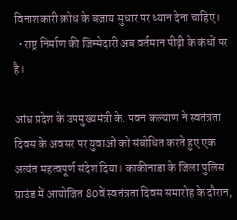विनाशकारी क्रोध के बजाय सुधार पर ध्यान देना चाहिए।
  • राष्ट्र निर्माण की जिम्मेदारी अब वर्तमान पीढ़ी के कंधों पर है।

आंध्र प्रदेश के उपमुख्यमंत्री के. पवन कल्याण ने स्वतंत्रता दिवस के अवसर पर युवाओं को संबोधित करते हुए एक अत्यंत महत्वपूर्ण संदेश दिया। काकीनाडा के जिला पुलिस ग्राउंड में आयोजित 80वें स्वतंत्रता दिवस समारोह के दौरान,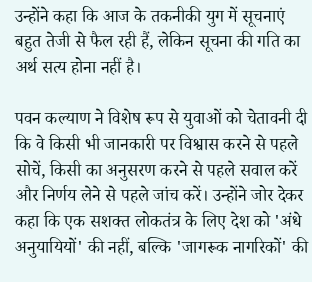उन्होंने कहा कि आज के तकनीकी युग में सूचनाएं बहुत तेजी से फैल रही हैं, लेकिन सूचना की गति का अर्थ सत्य होना नहीं है।

पवन कल्याण ने विशेष रूप से युवाओं को चेतावनी दी कि वे किसी भी जानकारी पर विश्वास करने से पहले सोचें, किसी का अनुसरण करने से पहले सवाल करें और निर्णय लेने से पहले जांच करें। उन्होंने जोर देकर कहा कि एक सशक्त लोकतंत्र के लिए देश को 'अंधे अनुयायियों' की नहीं, बल्कि 'जागरूक नागरिकों' की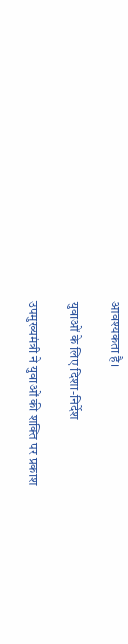आवश्यकता है।

युवाओं के लिए दिशा-निर्देश

उपमुख्यमंत्री ने युवाओं की शक्ति पर प्रकाश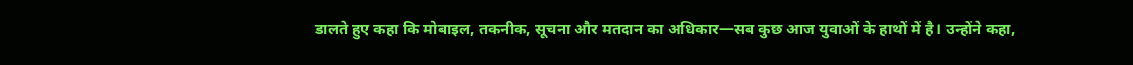डालते हुए कहा कि मोबाइल, तकनीक, सूचना और मतदान का अधिकार—सब कुछ आज युवाओं के हाथों में है। उन्होंने कहा,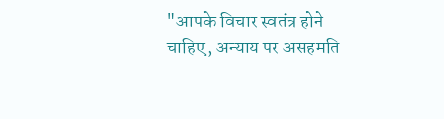"आपके विचार स्वतंत्र होने चाहिए, अन्याय पर असहमति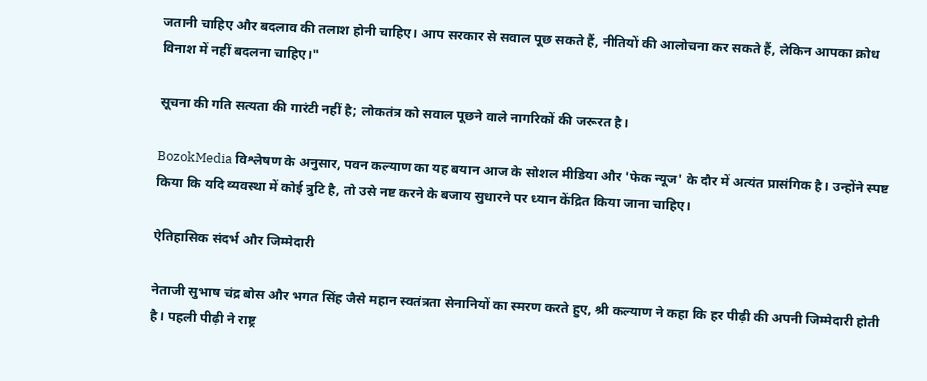जतानी चाहिए और बदलाव की तलाश होनी चाहिए। आप सरकार से सवाल पूछ सकते हैं, नीतियों की आलोचना कर सकते हैं, लेकिन आपका क्रोध विनाश में नहीं बदलना चाहिए।"

सूचना की गति सत्यता की गारंटी नहीं है; लोकतंत्र को सवाल पूछने वाले नागरिकों की जरूरत है।

BozokMedia विश्लेषण के अनुसार, पवन कल्याण का यह बयान आज के सोशल मीडिया और 'फेक न्यूज' के दौर में अत्यंत प्रासंगिक है। उन्होंने स्पष्ट किया कि यदि व्यवस्था में कोई त्रुटि है, तो उसे नष्ट करने के बजाय सुधारने पर ध्यान केंद्रित किया जाना चाहिए।

ऐतिहासिक संदर्भ और जिम्मेदारी

नेताजी सुभाष चंद्र बोस और भगत सिंह जैसे महान स्वतंत्रता सेनानियों का स्मरण करते हुए, श्री कल्याण ने कहा कि हर पीढ़ी की अपनी जिम्मेदारी होती है। पहली पीढ़ी ने राष्ट्र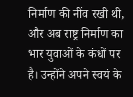निर्माण की नींव रखी थी, और अब राष्ट्र निर्माण का भार युवाओं के कंधों पर है। उन्होंने अपने स्वयं के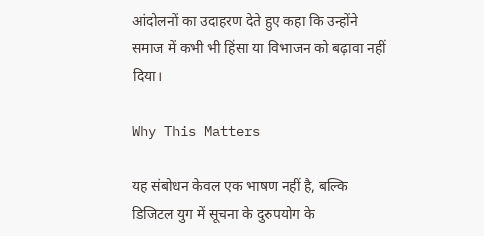आंदोलनों का उदाहरण देते हुए कहा कि उन्होंने समाज में कभी भी हिंसा या विभाजन को बढ़ावा नहीं दिया।

Why This Matters

यह संबोधन केवल एक भाषण नहीं है, बल्कि डिजिटल युग में सूचना के दुरुपयोग के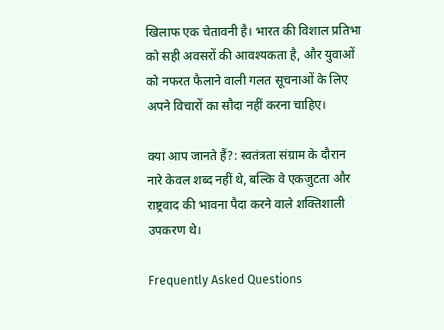खिलाफ एक चेतावनी है। भारत की विशाल प्रतिभा को सही अवसरों की आवश्यकता है, और युवाओं को नफरत फैलाने वाली गलत सूचनाओं के लिए अपने विचारों का सौदा नहीं करना चाहिए।

क्या आप जानते हैं?: स्वतंत्रता संग्राम के दौरान नारे केवल शब्द नहीं थे, बल्कि वे एकजुटता और राष्ट्रवाद की भावना पैदा करने वाले शक्तिशाली उपकरण थे।

Frequently Asked Questions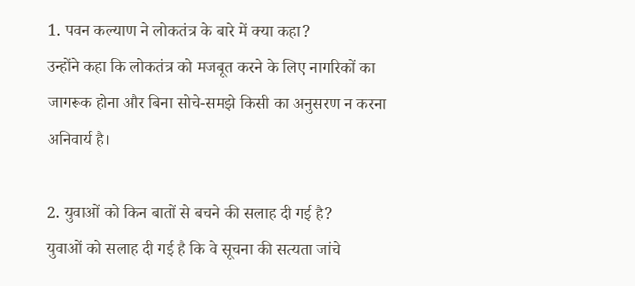1. पवन कल्याण ने लोकतंत्र के बारे में क्या कहा?
उन्होंने कहा कि लोकतंत्र को मजबूत करने के लिए नागरिकों का जागरूक होना और बिना सोचे-समझे किसी का अनुसरण न करना अनिवार्य है।

2. युवाओं को किन बातों से बचने की सलाह दी गई है?
युवाओं को सलाह दी गई है कि वे सूचना की सत्यता जांचे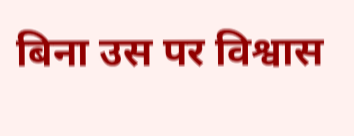बिना उस पर विश्वास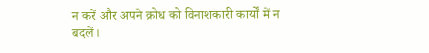न करें और अपने क्रोध को विनाशकारी कार्यों में न बदलें।